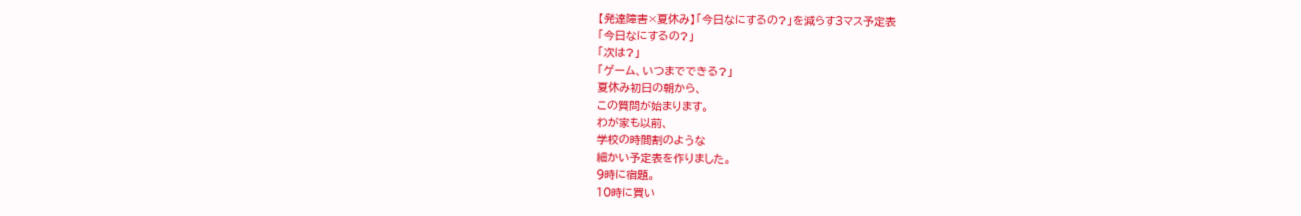【発達障害×夏休み】「今日なにするの?」を減らす3マス予定表
「今日なにするの?」
「次は?」
「ゲーム、いつまでできる?」
夏休み初日の朝から、
この質問が始まります。
わが家も以前、
学校の時間割のような
細かい予定表を作りました。
9時に宿題。
10時に買い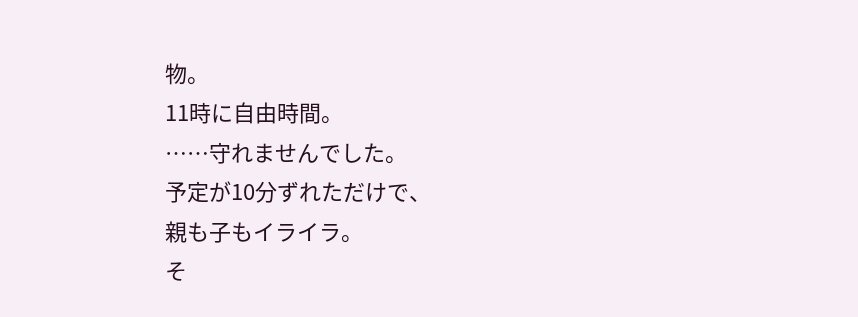物。
11時に自由時間。
……守れませんでした。
予定が10分ずれただけで、
親も子もイライラ。
そ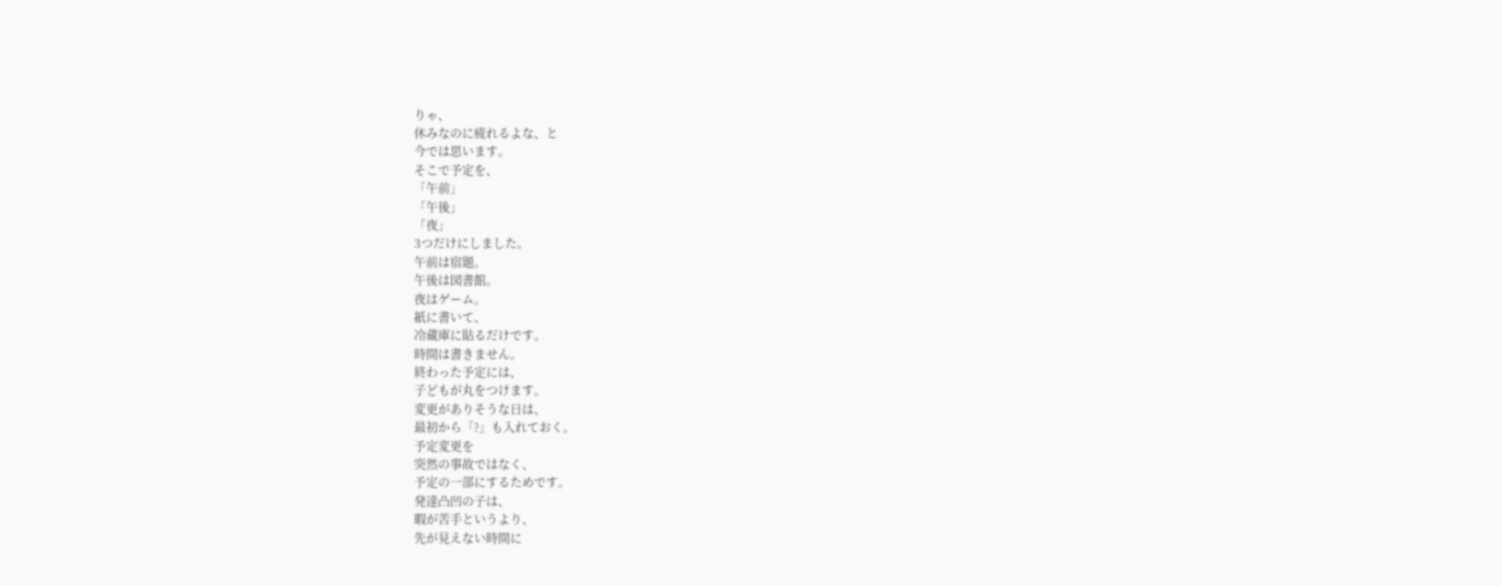りゃ、
休みなのに疲れるよな、と
今では思います。
そこで予定を、
「午前」
「午後」
「夜」
3つだけにしました。
午前は宿題。
午後は図書館。
夜はゲーム。
紙に書いて、
冷蔵庫に貼るだけです。
時間は書きません。
終わった予定には、
子どもが丸をつけます。
変更がありそうな日は、
最初から「?」も入れておく。
予定変更を
突然の事故ではなく、
予定の一部にするためです。
発達凸凹の子は、
暇が苦手というより、
先が見えない時間に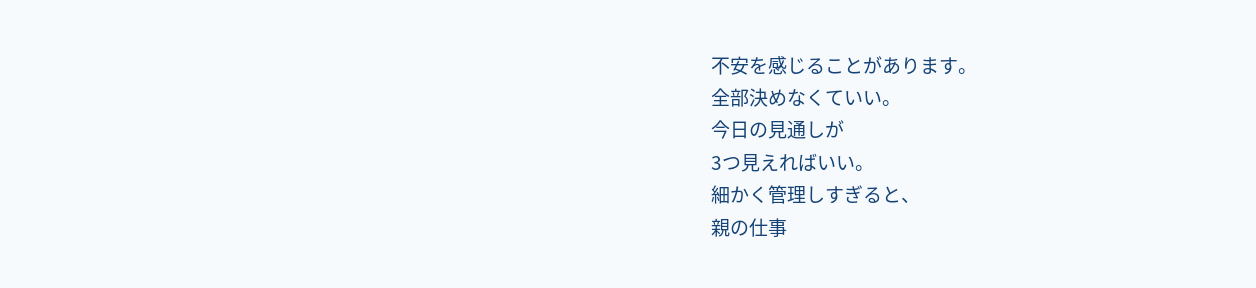不安を感じることがあります。
全部決めなくていい。
今日の見通しが
3つ見えればいい。
細かく管理しすぎると、
親の仕事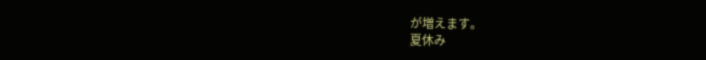が増えます。
夏休み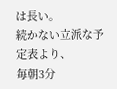は長い。
続かない立派な予定表より、
毎朝3分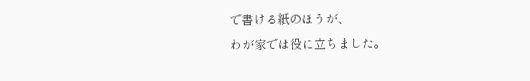で書ける紙のほうが、
わが家では役に立ちました。